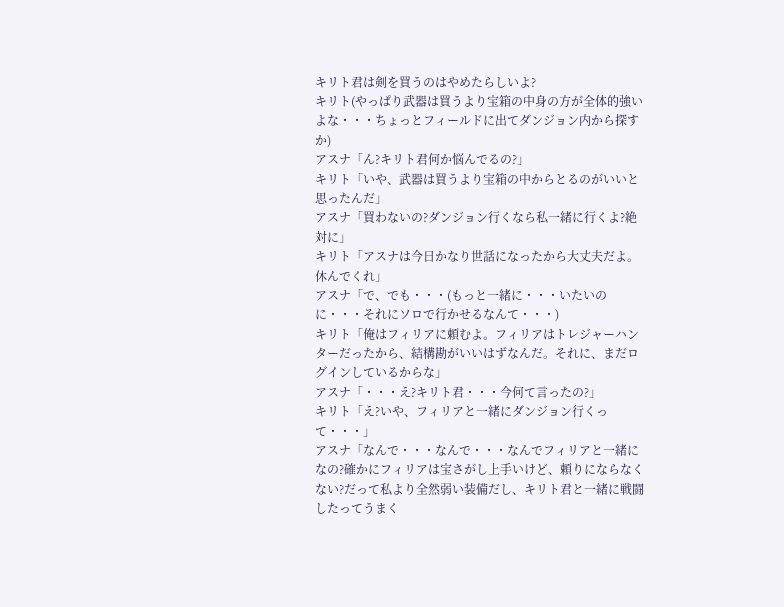キリト君は剣を買うのはやめたらしいよ?
キリト(やっぱり武器は買うより宝箱の中身の方が全体的強いよな・・・ちょっとフィールドに出てダンジョン内から探すか)
アスナ「ん?キリト君何か悩んでるの?」
キリト「いや、武器は買うより宝箱の中からとるのがいいと思ったんだ」
アスナ「買わないの?ダンジョン行くなら私一緒に行くよ?絶対に」
キリト「アスナは今日かなり世話になったから大丈夫だよ。休んでくれ」
アスナ「で、でも・・・(もっと一緒に・・・いたいのに・・・それにソロで行かせるなんて・・・)
キリト「俺はフィリアに頼むよ。フィリアはトレジャーハンターだったから、結構勘がいいはずなんだ。それに、まだログインしているからな」
アスナ「・・・え?キリト君・・・今何て言ったの?」
キリト「え?いや、フィリアと一緒にダンジョン行くって・・・」
アスナ「なんで・・・なんで・・・なんでフィリアと一緒になの?確かにフィリアは宝さがし上手いけど、頼りにならなくない?だって私より全然弱い装備だし、キリト君と一緒に戦闘したってうまく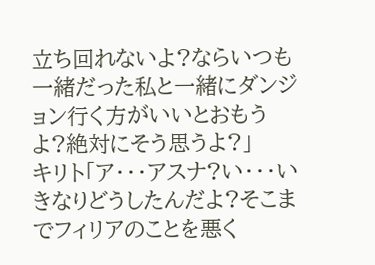立ち回れないよ?ならいつも一緒だった私と一緒にダンジョン行く方がいいとおもうよ?絶対にそう思うよ?」
キリト「ア・・・アスナ?い・・・いきなりどうしたんだよ?そこまでフィリアのことを悪く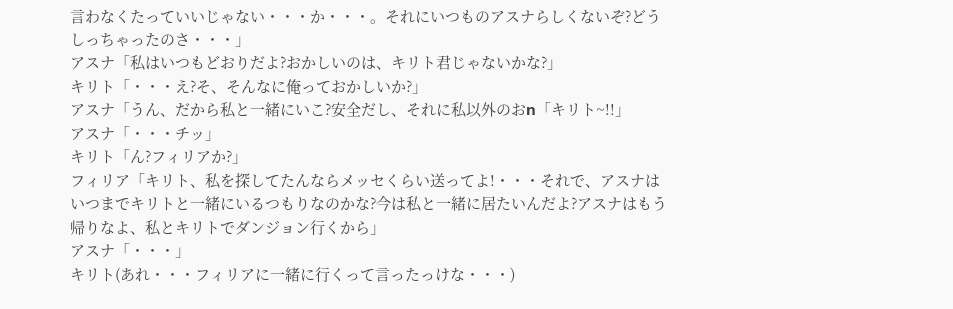言わなくたっていいじゃない・・・か・・・。それにいつものアスナらしくないぞ?どうしっちゃったのさ・・・」
アスナ「私はいつもどおりだよ?おかしいのは、キリト君じゃないかな?」
キリト「・・・え?そ、そんなに俺っておかしいか?」
アスナ「うん、だから私と一緒にいこ?安全だし、それに私以外のおn「キリト~!!」
アスナ「・・・チッ」
キリト「ん?フィリアか?」
フィリア「キリト、私を探してたんならメッセくらい送ってよ!・・・それで、アスナはいつまでキリトと一緒にいるつもりなのかな?今は私と一緒に居たいんだよ?アスナはもう帰りなよ、私とキリトでダンジョン行くから」
アスナ「・・・」
キリト(あれ・・・フィリアに一緒に行くって言ったっけな・・・)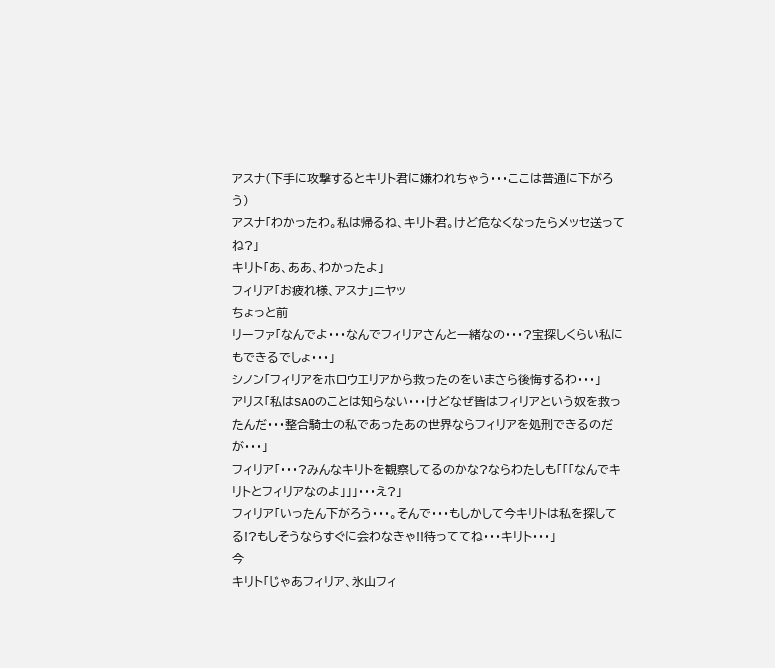アスナ(下手に攻撃するとキリト君に嫌われちゃう・・・ここは普通に下がろう)
アスナ「わかったわ。私は帰るね、キリト君。けど危なくなったらメッセ送ってね?」
キリト「あ、ああ、わかったよ」
フィリア「お疲れ様、アスナ」ニヤッ
ちょっと前
リーファ「なんでよ・・・なんでフィリアさんと一緒なの・・・?宝探しくらい私にもできるでしょ・・・」
シノン「フィリアをホロウエリアから救ったのをいまさら後悔するわ・・・」
アリス「私はSAOのことは知らない・・・けどなぜ皆はフィリアという奴を救ったんだ・・・整合騎士の私であったあの世界ならフィリアを処刑できるのだが・・・」
フィリア「・・・?みんなキリトを観察してるのかな?ならわたしも「「「なんでキリトとフィリアなのよ」」」・・・え?」
フィリア「いったん下がろう・・・。そんで・・・もしかして今キリトは私を探してる!?もしそうならすぐに会わなきゃ!!待っててね・・・キリト・・・」
今
キリト「じゃあフィリア、氷山フィ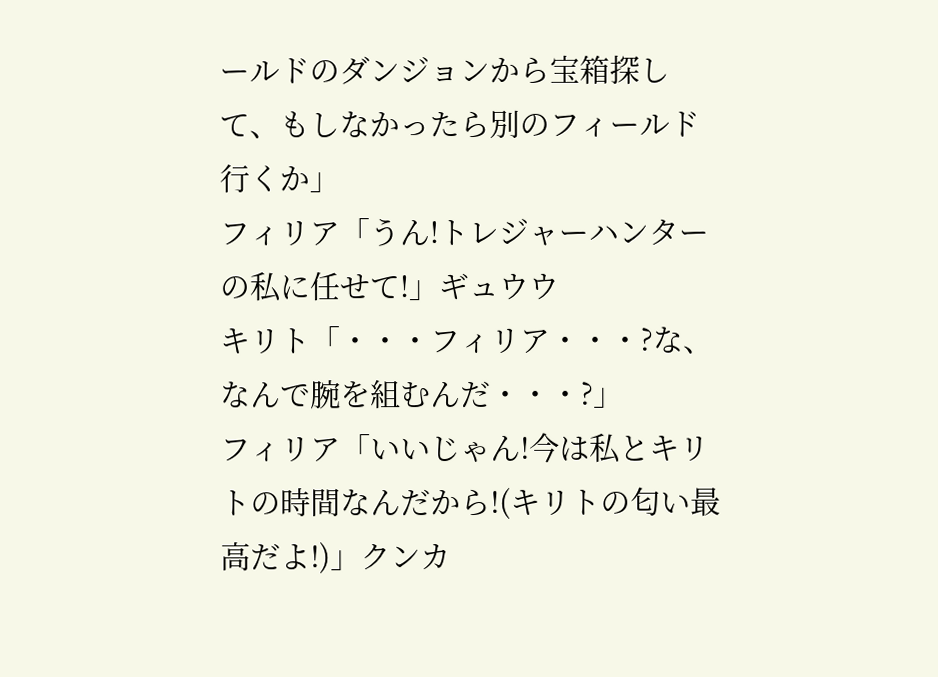ールドのダンジョンから宝箱探して、もしなかったら別のフィールド行くか」
フィリア「うん!トレジャーハンターの私に任せて!」ギュウウ
キリト「・・・フィリア・・・?な、なんで腕を組むんだ・・・?」
フィリア「いいじゃん!今は私とキリトの時間なんだから!(キリトの匂い最高だよ!)」クンカ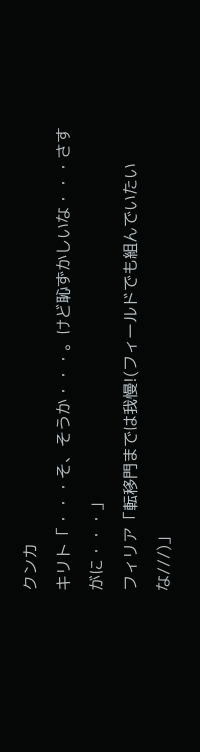クンカ
キリト「・・・そ、そうか・・・。けど恥ずかしいな・・・さすがに・・・」
フィリア「転移門までは我慢!(フィールドでも組んでいたいな///)」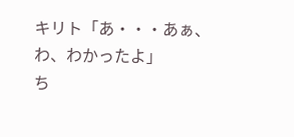キリト「あ・・・あぁ、わ、わかったよ」
ち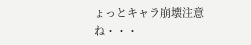ょっとキャラ崩壊注意ね・・・